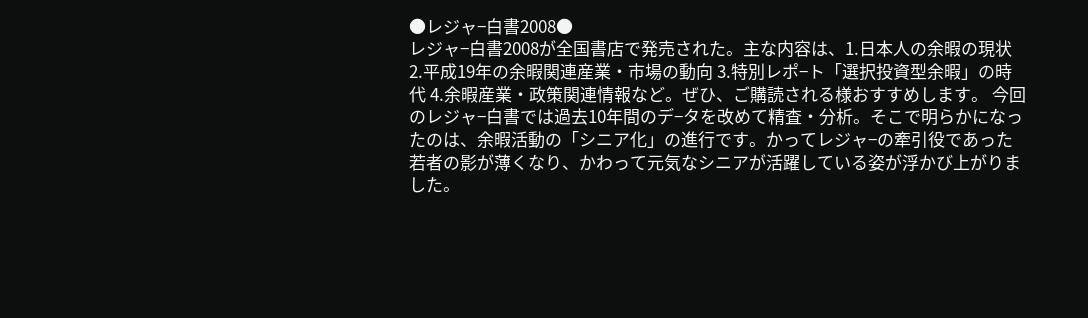●レジャ−白書2008●
レジャ−白書2008が全国書店で発売された。主な内容は、1.日本人の余暇の現状 2.平成19年の余暇関連産業・市場の動向 3.特別レポ−ト「選択投資型余暇」の時代 4.余暇産業・政策関連情報など。ぜひ、ご購読される様おすすめします。 今回のレジャ−白書では過去10年間のデ−タを改めて精査・分析。そこで明らかになったのは、余暇活動の「シニア化」の進行です。かってレジャ−の牽引役であった若者の影が薄くなり、かわって元気なシニアが活躍している姿が浮かび上がりました。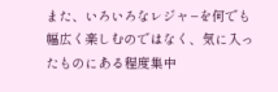また、いろいろなレジャ−を何でも幅広く楽しむのではなく、気に入ったものにある程度集中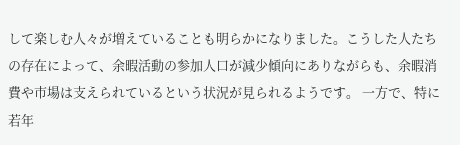して楽しむ人々が増えていることも明らかになりました。こうした人たちの存在によって、余暇活動の参加人口が減少傾向にありながらも、余暇消費や市場は支えられているという状況が見られるようです。 一方で、特に若年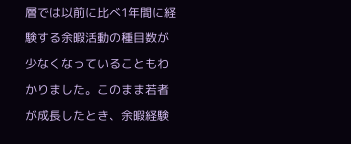層では以前に比べ1年間に経験する余暇活動の種目数が少なくなっていることもわかりました。このまま若者が成長したとき、余暇経験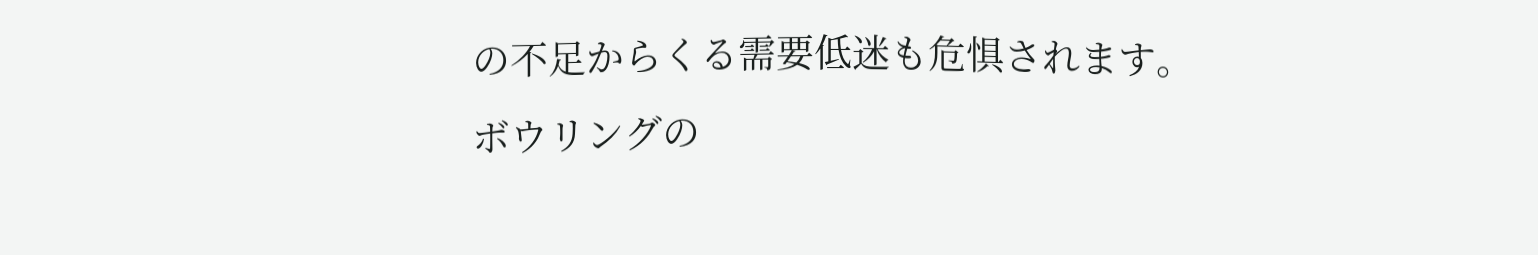の不足からくる需要低迷も危惧されます。
ボウリングの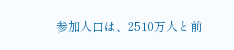参加人口は、2510万人と前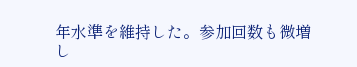年水準を維持した。参加回数も微増し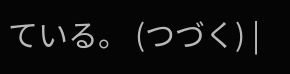ている。 (つづく) |